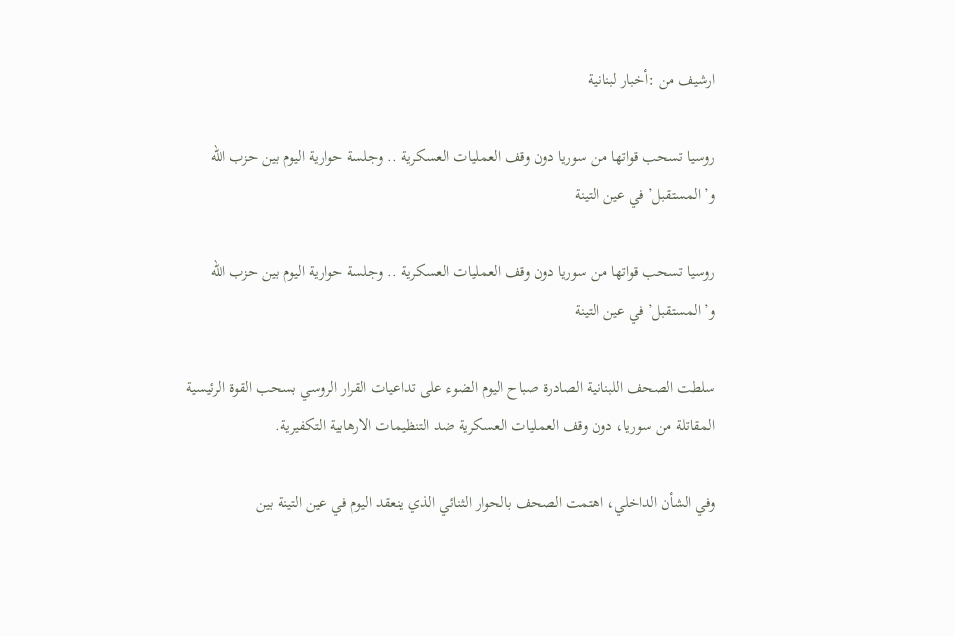ارشيف من :أخبار لبنانية

روسيا تسحب قواتها من سوريا دون وقف العمليات العسكرية .. وجلسة حوارية اليوم بين حزب الله و’المستقبل’ في عين التينة

روسيا تسحب قواتها من سوريا دون وقف العمليات العسكرية .. وجلسة حوارية اليوم بين حزب الله و’المستقبل’ في عين التينة

سلطت الصحف اللبنانية الصادرة صباح اليوم الضوء على تداعيات القرار الروسي بسحب القوة الرئيسية المقاتلة من سوريا، دون وقف العمليات العسكرية ضد التنظيمات الارهابية التكفيرية.

وفي الشأن الداخلي، اهتمت الصحف بالحوار الثنائي الذي ينعقد اليوم في عين التينة بين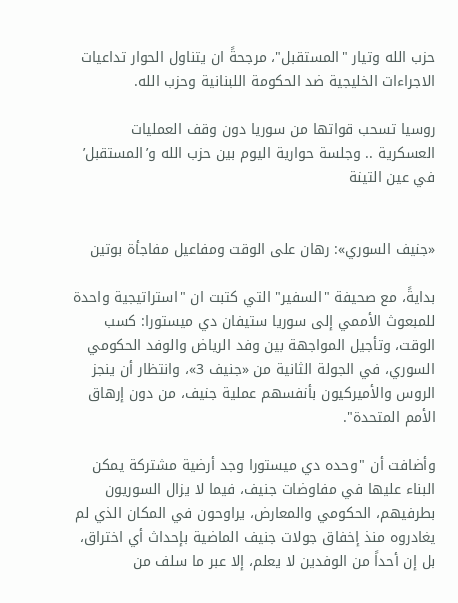حزب الله وتيار "المستقبل"، مرجحةً ان يتناول الحوار تداعيات الاجراءات الخليجية ضد الحكومة اللبنانية وحزب الله.

روسيا تسحب قواتها من سوريا دون وقف العمليات العسكرية .. وجلسة حوارية اليوم بين حزب الله و’المستقبل’ في عين التينة


«جنيف السوري»: رهان على الوقت ومفاعيل مفاجأة بوتين

بدايةً، مع صحيفة "السفير" التي كتبت ان "استراتيجية واحدة للمبعوث الأممي إلى سوريا ستيفان دي ميستورا: كسب الوقت، وتأجيل المواجهة بين وفد الرياض والوفد الحكومي السوري، في الجولة الثانية من «جنيف 3»، وانتظار أن ينجز الروس والأميركيون بأنفسهم عملية جنيف، من دون إرهاق الأمم المتحدة".

وأضافت أن "وحده دي ميستورا وجد أرضية مشتركة يمكن البناء عليها في مفاوضات جنيف، فيما لا يزال السوريون بطرفيهم، الحكومي والمعارض، يراوحون في المكان الذي لم يغادروه منذ إخفاق جولات جنيف الماضية بإحداث أي اختراق، بل إن أحداً من الوفدين لا يعلم، إلا عبر ما سلف من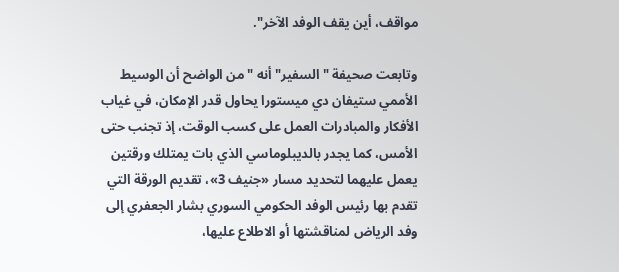مواقف، أين يقف الوفد الآخر".

وتابعت صحيفة "السفير" أنه "من الواضح أن الوسيط الأممي ستيفان دي ميستورا يحاول قدر الإمكان، في غياب الأفكار والمبادرات العمل على كسب الوقت، إذ تجنب حتى الأمس، كما يجدر بالديبلوماسي الذي بات يمتلك ورقتين يعمل عليهما لتحديد مسار «جنيف 3»، تقديم الورقة التي تقدم بها رئيس الوفد الحكومي السوري بشار الجعفري إلى وفد الرياض لمناقشتها أو الاطلاع عليها،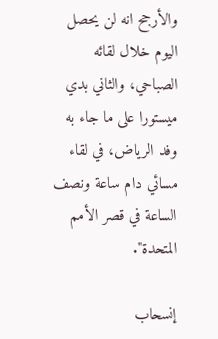والأرجح انه لن يحصل اليوم خلال لقائه الصباحي، والثاني بدي ميستورا على ما جاء به وفد الرياض، في لقاء مسائي دام ساعة ونصف الساعة في قصر الأمم المتحدة".

إنسحاب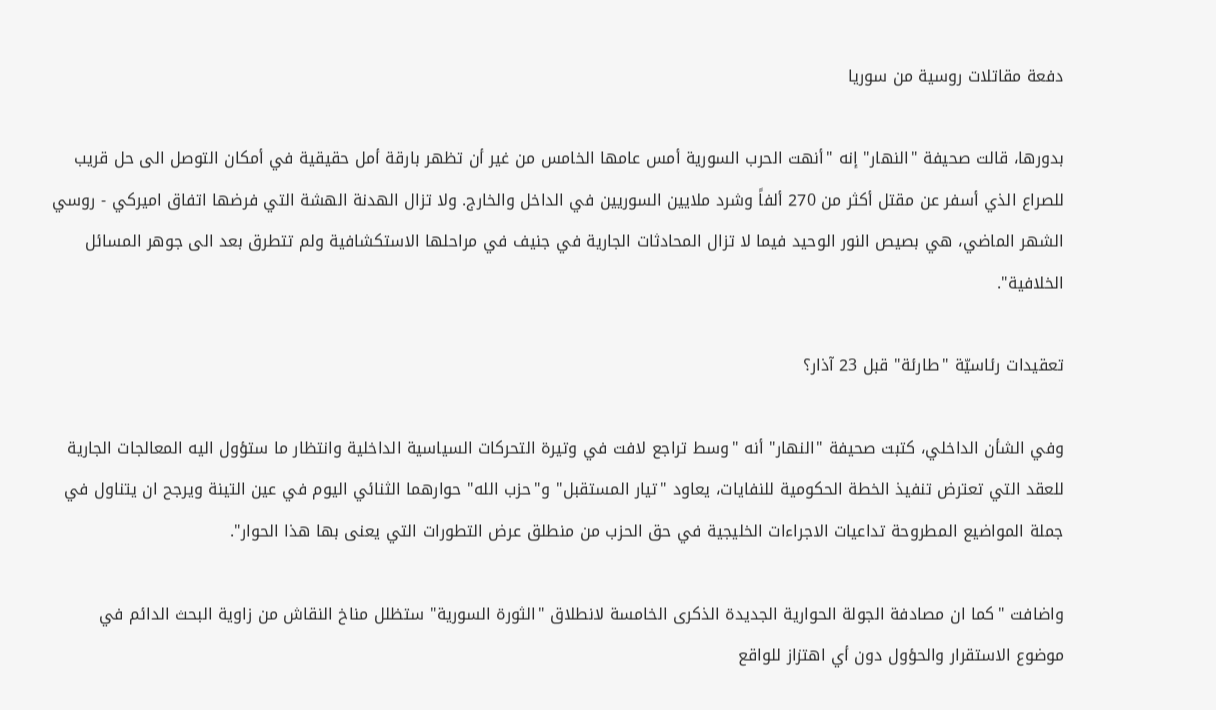دفعة مقاتلات روسية من سوريا

بدورها، قالت صحيفة "النهار" إنه "أنهت الحرب السورية أمس عامها الخامس من غير أن تظهر بارقة أمل حقيقية في أمكان التوصل الى حل قريب للصراع الذي أسفر عن مقتل أكثر من 270 ألفاً وشرد ملايين السوريين في الداخل والخارج. ولا تزال الهدنة الهشة التي فرضها اتفاق اميركي - روسي الشهر الماضي، هي بصيص النور الوحيد فيما لا تزال المحادثات الجارية في جنيف في مراحلها الاستكشافية ولم تتطرق بعد الى جوهر المسائل الخلافية".

تعقيدات رئاسيّة "طارئة" قبل 23 آذار؟

وفي الشأن الداخلي، كتبت صحيفة "النهار" أنه "وسط تراجع لافت في وتيرة التحركات السياسية الداخلية وانتظار ما ستؤول اليه المعالجات الجارية للعقد التي تعترض تنفيذ الخطة الحكومية للنفايات، يعاود "تيار المستقبل" و"حزب الله" حوارهما الثنائي اليوم في عين التينة ويرجح ان يتناول في جملة المواضيع المطروحة تداعيات الاجراءات الخليجية في حق الحزب من منطلق عرض التطورات التي يعنى بها هذا الحوار".

واضافت "كما ان مصادفة الجولة الحوارية الجديدة الذكرى الخامسة لانطلاق "الثورة السورية" ستظلل مناخ النقاش من زاوية البحث الدائم في موضوع الاستقرار والحؤول دون أي اهتزاز للواقع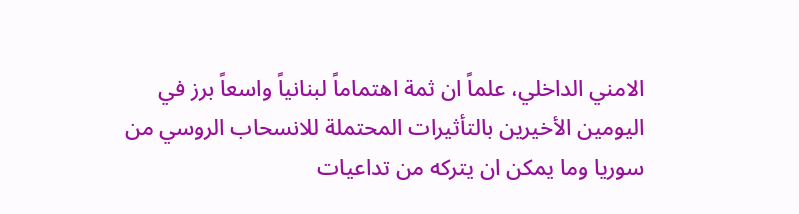الامني الداخلي، علماً ان ثمة اهتماماً لبنانياً واسعاً برز في اليومين الأخيرين بالتأثيرات المحتملة للانسحاب الروسي من سوريا وما يمكن ان يتركه من تداعيات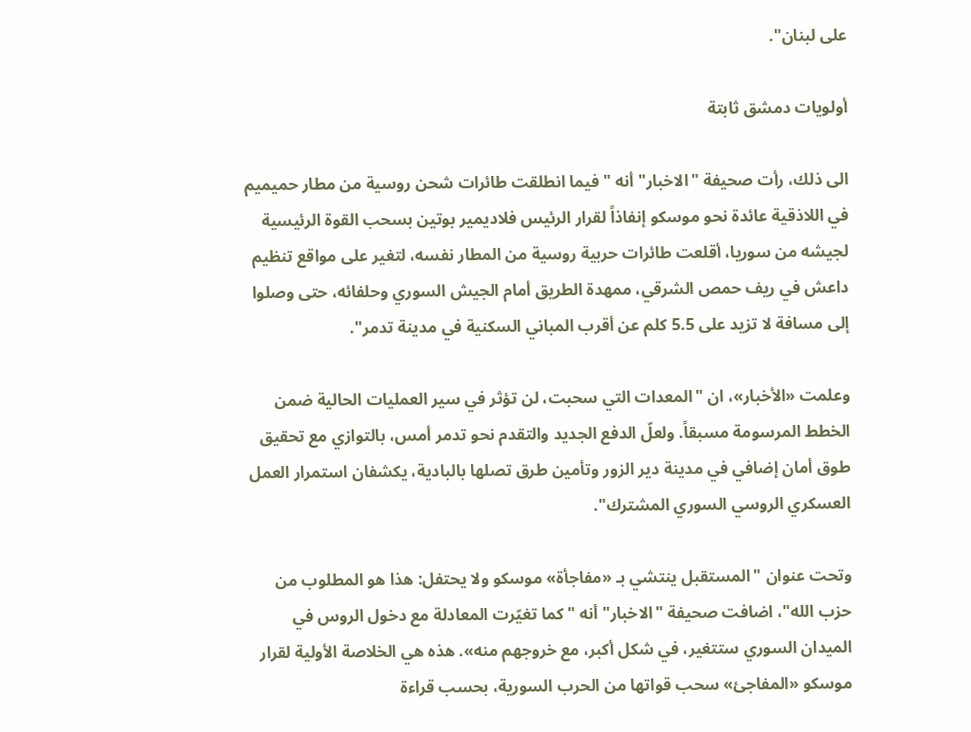على لبنان".

أولويات دمشق ثابتة

الى ذلك، رأت صحيفة "الاخبار" أنه "فيما انطلقت طائرات شحن روسية من مطار حميميم في اللاذقية عائدة نحو موسكو إنفاذاً لقرار الرئيس فلاديمير بوتين بسحب القوة الرئيسية لجيشه من سوريا، أقلعت طائرات حربية روسية من المطار نفسه، لتغير على مواقع تنظيم داعش في ريف حمص الشرقي، ممهدة الطريق أمام الجيش السوري وحلفائه، حتى وصلوا إلى مسافة لا تزيد على 5.5 كلم عن أقرب المباني السكنية في مدينة تدمر".

وعلمت «الأخبار»، ان "المعدات التي سحبت، لن تؤثر في سير العمليات الحالية ضمن الخطط المرسومة مسبقاً. ولعلّ الدفع الجديد والتقدم نحو تدمر أمس، بالتوازي مع تحقيق طوق أمان إضافي في مدينة دير الزور وتأمين طرق تصلها بالبادية، يكشفان استمرار العمل العسكري الروسي السوري المشترك".

وتحت عنوان "المستقبل ينتشي بـ «مفاجأة» موسكو ولا يحتفل: هذا هو المطلوب من حزب الله"، اضافت صحيفة "الاخبار" أنه "كما تغيّرت المعادلة مع دخول الروس في الميدان السوري ستتغير، في شكل أكبر، مع خروجهم منه». هذه هي الخلاصة الأولية لقرار موسكو «المفاجئ» سحب قواتها من الحرب السورية، بحسب قراءة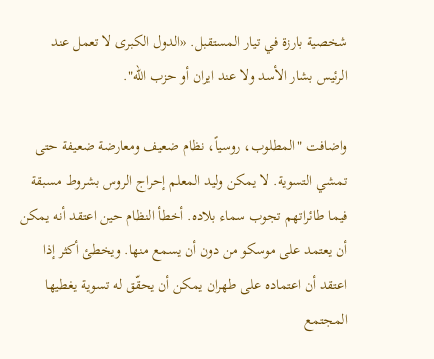شخصية بارزة في تيار المستقبل. «الدول الكبرى لا تعمل عند الرئيس بشار الأسد ولا عند ايران أو حزب الله".

واضافت "المطلوب، روسياً، نظام ضعيف ومعارضة ضعيفة حتى تمشي التسوية. لا يمكن وليد المعلم إحراج الروس بشروط مسبقة فيما طائراتهم تجوب سماء بلاده. أخطأ النظام حين اعتقد أنه يمكن أن يعتمد على موسكو من دون أن يسمع منها. ويخطئ أكثر إذا اعتقد أن اعتماده على طهران يمكن أن يحقّق له تسوية يغطيها المجتمع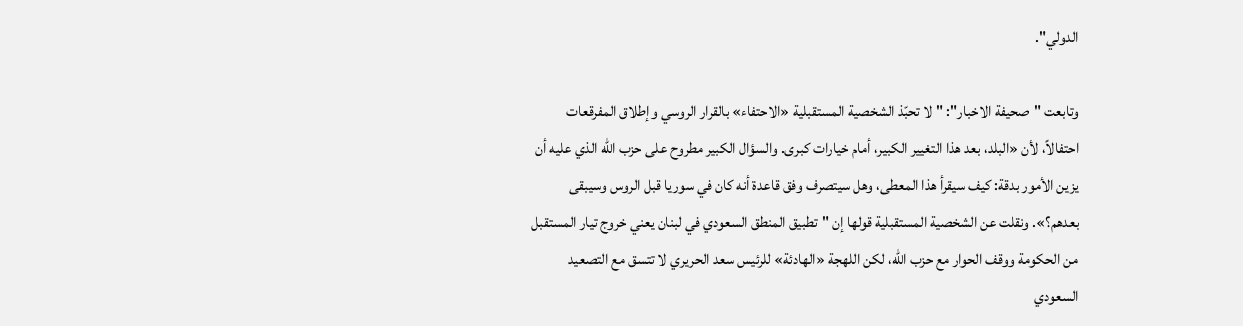الدولي".

وتابعت "صحيفة الاخبار": "لا تحبّذ الشخصية المستقبلية «الاحتفاء» بالقرار الروسي وإطلاق المفرقعات احتفالاً، لأن «البلد، بعد هذا التغيير الكبير، أمام خيارات كبرى. والسؤال الكبير مطروح على حزب الله الذي عليه أن يزين الأمور بدقة: كيف سيقرأ هذا المعطى، وهل سيتصرف وفق قاعدة أنه كان في سوريا قبل الروس وسيبقى بعدهم؟». ونقلت عن الشخصية المستقبلية قولها إن "تطبيق المنطق السعودي في لبنان يعني خروج تيار المستقبل من الحكومة ووقف الحوار مع حزب الله، لكن اللهجة «الهادئة» للرئيس سعد الحريري لا تتسق مع التصعيد السعودي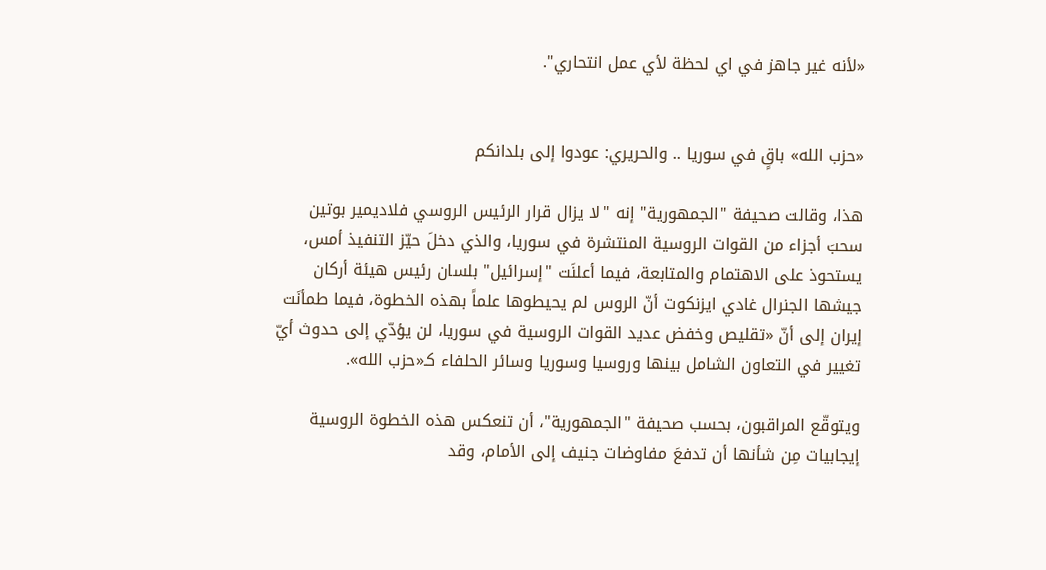«لأنه غير جاهز في اي لحظة لأي عمل انتحاري".


«حزب الله» باقٍ في سوريا .. والحريري: عودوا إلى بلدانكم

هذا، وقالت صحيفة "الجمهورية" إنه "لا يزال قرار الرئيس الروسي فلاديمير بوتين سحبَ أجزاء من القوات الروسية المنتشرة في سوريا، والذي دخلَ حيّز التنفيذ أمس، يستحوذ على الاهتمام والمتابعة، فيما أعلنَت "إسرائيل" بلسان رئيس هيئة أركان جيشها الجنرال غادي ايزنكوت أنّ الروس لم يحيطوها علماً بهذه الخطوة، فيما طمأنَت إيران إلى أنّ «تقليص وخفض عديد القوات الروسية في سوريا، لن يؤدّي إلى حدوث أيّ تغيير في التعاون الشامل بينها وروسيا وسوريا وسائر الحلفاء كـ«حزب الله».

ويتوقّع المراقبون، بحسب صحيفة "الجمهورية"، أن تنعكس هذه الخطوة الروسية إيجابيات مِن شأنها أن تدفعَ مفاوضات جنيف إلى الأمام، وقد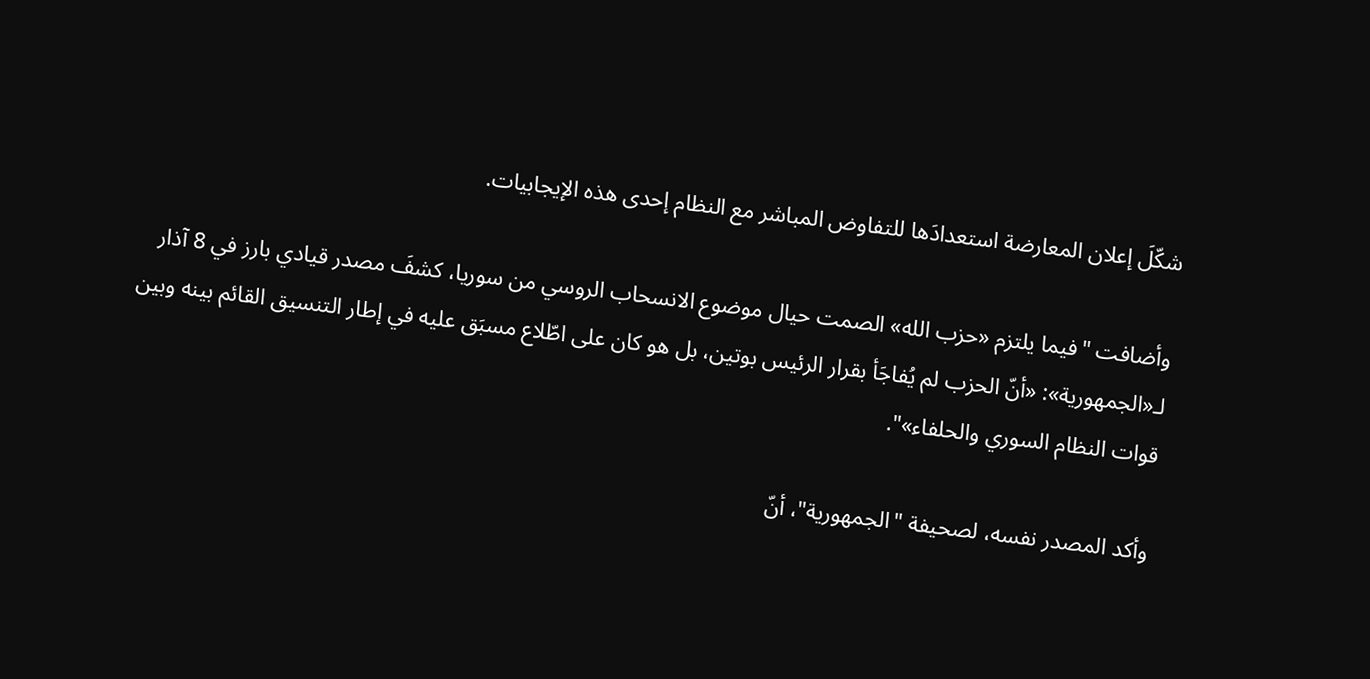شكّلَ إعلان المعارضة استعدادَها للتفاوض المباشر مع النظام إحدى هذه الإيجابيات.

وأضافت "فيما يلتزم «حزب الله» الصمت حيال موضوع الانسحاب الروسي من سوريا، كشفَ مصدر قيادي بارز في 8 آذار لـ«الجمهورية»: «أنّ الحزب لم يُفاجَأ بقرار الرئيس بوتين، بل هو كان على اطّلاع مسبَق عليه في إطار التنسيق القائم بينه وبين قوات النظام السوري والحلفاء»".

وأكد المصدر نفسه، لصحيفة "الجمهورية"، أنّ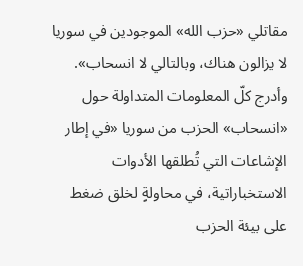مقاتلي «حزب الله» الموجودين في سوريا لا يزالون هناك، وبالتالي لا انسحاب». وأدرج كلّ المعلومات المتداولة حول «انسحاب» الحزب من سوريا «في إطار الإشاعات التي تُطلقها الأدوات الاستخباراتية، في محاولةٍ لخلق ضغط على بيئة الحزب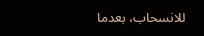للانسحاب، بعدما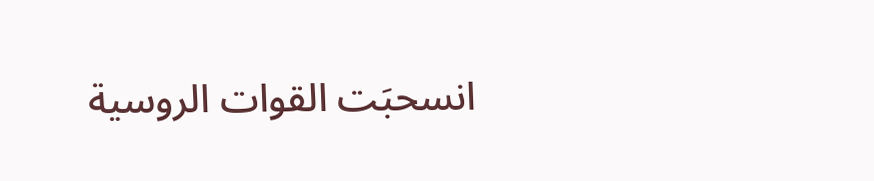انسحبَت القوات الروسية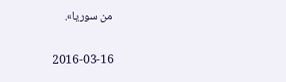من سوريا».

2016-03-16